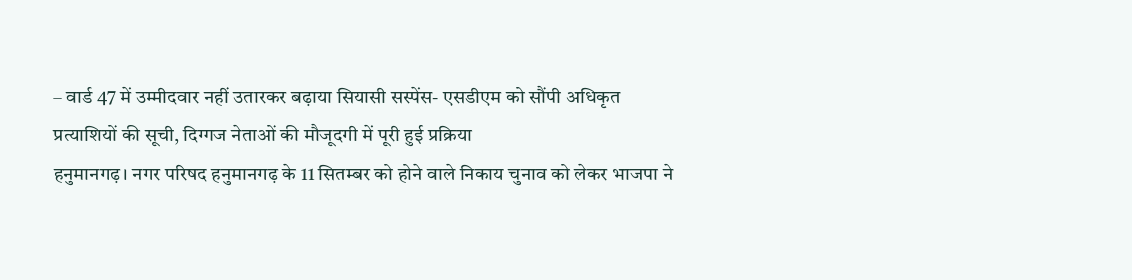– वार्ड 47 में उम्मीदवार नहीं उतारकर बढ़ाया सियासी सस्पेंस- एसडीएम को सौंपी अधिकृत प्रत्याशियों की सूची, दिग्गज नेताओं की मौजूदगी में पूरी हुई प्रक्रिया
हनुमानगढ़। नगर परिषद हनुमानगढ़ के 11 सितम्बर को होने वाले निकाय चुनाव को लेकर भाजपा ने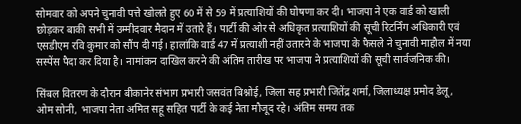सोमवार को अपने चुनावी पत्ते खोलते हुए 60 में से 59 में प्रत्याशियों की घोषणा कर दी। भाजपा ने एक वार्ड को खाली छोड़कर बाकी सभी में उम्मीदवार मैदान में उतारे हैं। पार्टी की ओर से अधिकृत प्रत्याशियों की सूची रिटर्निंग अधिकारी एवं एसडीएम रवि कुमार को सौंप दी गई। हालांकि वार्ड 47 में प्रत्याशी नहीं उतारने के भाजपा के फैसले ने चुनावी माहौल में नया सस्पेंस पैदा कर दिया है। नामांकन दाखिल करने की अंतिम तारीख पर भाजपा ने प्रत्याशियों की सूची सार्वजनिक की।

सिंबल वितरण के दौरान बीकानेर संभाग प्रभारी जसवंत बिश्नोई, जिला सह प्रभारी जितेंद्र शर्मा, जिलाध्यक्ष प्रमोद डेलू, ओम सोनी, भाजपा नेता अमित सहू सहित पार्टी के कई नेता मौजूद रहे। अंतिम समय तक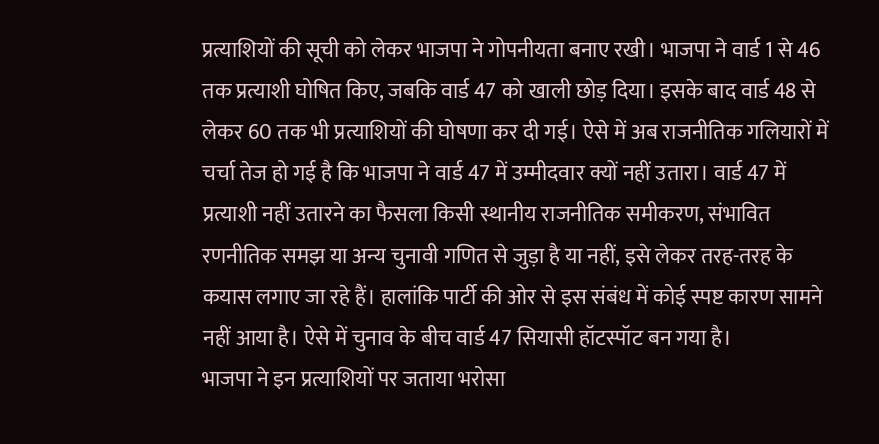प्रत्याशियों की सूची को लेकर भाजपा ने गोपनीयता बनाए रखी। भाजपा ने वार्ड 1 से 46 तक प्रत्याशी घोषित किए, जबकि वार्ड 47 को खाली छोड़ दिया। इसके बाद वार्ड 48 से लेकर 60 तक भी प्रत्याशियों की घोषणा कर दी गई। ऐसे में अब राजनीतिक गलियारों में चर्चा तेज हो गई है कि भाजपा ने वार्ड 47 में उम्मीदवार क्यों नहीं उतारा। वार्ड 47 में प्रत्याशी नहीं उतारने का फैसला किसी स्थानीय राजनीतिक समीकरण, संभावित रणनीतिक समझ या अन्य चुनावी गणित से जुड़ा है या नहीं, इसे लेकर तरह-तरह के कयास लगाए जा रहे हैं। हालांकि पार्टी की ओर से इस संबंध में कोई स्पष्ट कारण सामने नहीं आया है। ऐसे में चुनाव के बीच वार्ड 47 सियासी हॉटस्पॉट बन गया है।
भाजपा ने इन प्रत्याशियों पर जताया भरोसा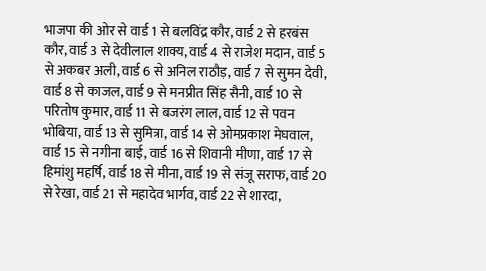भाजपा की ओर से वार्ड 1 से बलविंद्र कौर, वार्ड 2 से हरबंस कौर, वार्ड 3 से देवीलाल शाक्य, वार्ड 4 से राजेश मदान, वार्ड 5 से अकबर अली, वार्ड 6 से अनिल राठौड़, वार्ड 7 से सुमन देवी, वार्ड 8 से काजल, वार्ड 9 से मनप्रीत सिंह सैनी, वार्ड 10 से परितोष कुमार, वार्ड 11 से बजरंग लाल, वार्ड 12 से पवन भोबिया, वार्ड 13 से सुमित्रा, वार्ड 14 से ओमप्रकाश मेघवाल, वार्ड 15 से नगीना बाई, वार्ड 16 से शिवानी मीणा, वार्ड 17 से हिमांशु महर्षि, वार्ड 18 से मीना, वार्ड 19 से संजू सराफ, वार्ड 20 से रेखा, वार्ड 21 से महादेव भार्गव, वार्ड 22 से शारदा,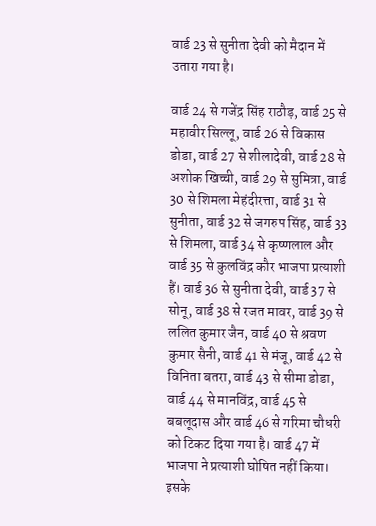वार्ड 23 से सुनीता देवी को मैदान में उतारा गया है।

वार्ड 24 से गजेंद्र सिंह राठौड़, वार्ड 25 से महावीर सिल्लू, वार्ड 26 से विकास डोडा, वार्ड 27 से शीलादेवी, वार्ड 28 से अशोक खिच्ची, वार्ड 29 से सुमित्रा, वार्ड 30 से शिमला मेहंदीरत्ता, वार्ड 31 से सुनीता, वार्ड 32 से जगरुप सिंह, वार्ड 33 से शिमला, वार्ड 34 से कृष्णलाल और वार्ड 35 से कुलविंद्र कौर भाजपा प्रत्याशी हैं। वार्ड 36 से सुनीता देवी, वार्ड 37 से सोनू, वार्ड 38 से रजत मावर, वार्ड 39 से ललित कुमार जैन, वार्ड 40 से श्रवण कुमार सैनी, वार्ड 41 से मंजू, वार्ड 42 से विनिता बतरा, वार्ड 43 से सीमा डोडा, वार्ड 44 से मानविंद्र, वार्ड 45 से बबलूदास और वार्ड 46 से गरिमा चौधरी को टिकट दिया गया है। वार्ड 47 में भाजपा ने प्रत्याशी घोषित नहीं किया। इसके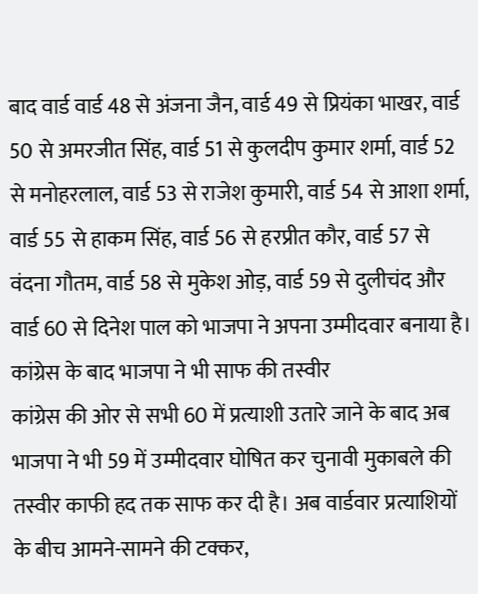बाद वार्ड वार्ड 48 से अंजना जैन, वार्ड 49 से प्रियंका भाखर, वार्ड 50 से अमरजीत सिंह, वार्ड 51 से कुलदीप कुमार शर्मा, वार्ड 52 से मनोहरलाल, वार्ड 53 से राजेश कुमारी, वार्ड 54 से आशा शर्मा, वार्ड 55 से हाकम सिंह, वार्ड 56 से हरप्रीत कौर, वार्ड 57 से वंदना गौतम, वार्ड 58 से मुकेश ओड़, वार्ड 59 से दुलीचंद और वार्ड 60 से दिनेश पाल को भाजपा ने अपना उम्मीदवार बनाया है।
कांग्रेस के बाद भाजपा ने भी साफ की तस्वीर
कांग्रेस की ओर से सभी 60 में प्रत्याशी उतारे जाने के बाद अब भाजपा ने भी 59 में उम्मीदवार घोषित कर चुनावी मुकाबले की तस्वीर काफी हद तक साफ कर दी है। अब वार्डवार प्रत्याशियों के बीच आमने-सामने की टक्कर,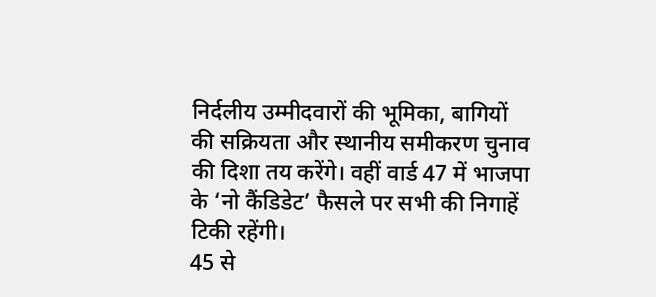निर्दलीय उम्मीदवारों की भूमिका, बागियों की सक्रियता और स्थानीय समीकरण चुनाव की दिशा तय करेंगे। वहीं वार्ड 47 में भाजपा के ‘नो कैंडिडेट’ फैसले पर सभी की निगाहें टिकी रहेंगी।
45 से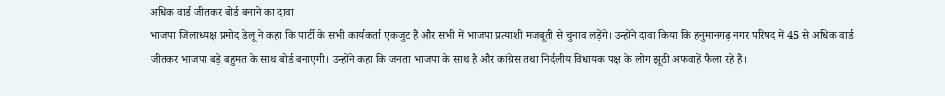अधिक वार्ड जीतकर बोर्ड बनाने का दावा
भाजपा जिलाध्यक्ष प्रमोद डेलू ने कहा कि पार्टी के सभी कार्यकर्ता एकजुट हैं और सभी में भाजपा प्रत्याशी मजबूती से चुनाव लड़ेंगे। उन्होंने दावा किया कि हनुमानगढ़ नगर परिषद में 45 से अधिक वार्ड जीतकर भाजपा बड़े बहुमत के साथ बोर्ड बनाएगी। उन्होंने कहा कि जनता भाजपा के साथ है और कांग्रेस तथा निर्दलीय विधायक पक्ष के लोग झूठी अफवाहें फैला रहे हैं।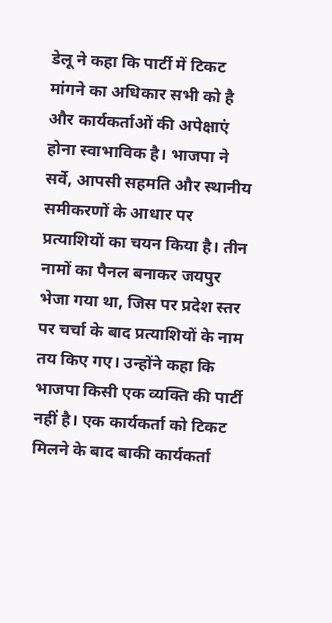डेलू ने कहा कि पार्टी में टिकट मांगने का अधिकार सभी को है और कार्यकर्ताओं की अपेक्षाएं होना स्वाभाविक है। भाजपा ने सर्वे, आपसी सहमति और स्थानीय समीकरणों के आधार पर प्रत्याशियों का चयन किया है। तीन नामों का पैनल बनाकर जयपुर भेजा गया था, जिस पर प्रदेश स्तर पर चर्चा के बाद प्रत्याशियों के नाम तय किए गए। उन्होंने कहा कि भाजपा किसी एक व्यक्ति की पार्टी नहीं है। एक कार्यकर्ता को टिकट मिलने के बाद बाकी कार्यकर्ता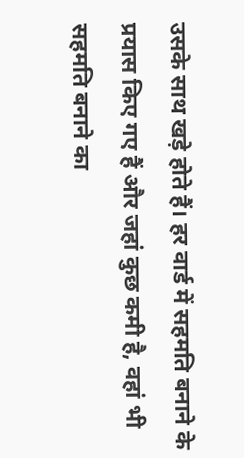उसके साथ खड़े होते हैं। हर वार्ड में सहमति बनाने के प्रयास किए गए हैं और जहां कुछ कमी है, वहां भी सहमति बनाने का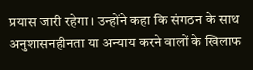प्रयास जारी रहेगा। उन्होंने कहा कि संगठन के साथ अनुशासनहीनता या अन्याय करने वालों के खिलाफ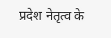प्रदेश नेतृत्व के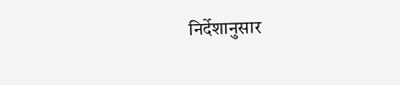निर्देशानुसार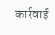कार्रवाई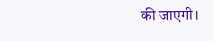की जाएगी।